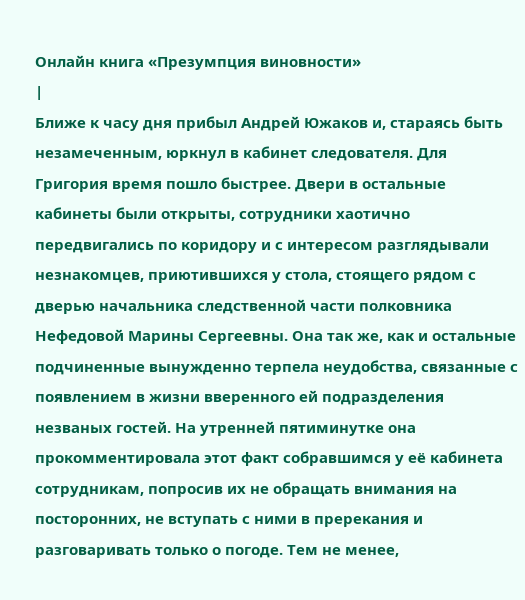Онлайн книга «Презумпция виновности»
|
Ближе к часу дня прибыл Андрей Южаков и, стараясь быть незамеченным, юркнул в кабинет следователя. Для Григория время пошло быстрее. Двери в остальные кабинеты были открыты, сотрудники хаотично передвигались по коридору и с интересом разглядывали незнакомцев, приютившихся у стола, стоящего рядом с дверью начальника следственной части полковника Нефедовой Марины Сергеевны. Она так же, как и остальные подчиненные вынужденно терпела неудобства, связанные с появлением в жизни вверенного ей подразделения незваных гостей. На утренней пятиминутке она прокомментировала этот факт собравшимся у её кабинета сотрудникам, попросив их не обращать внимания на посторонних, не вступать с ними в пререкания и разговаривать только о погоде. Тем не менее,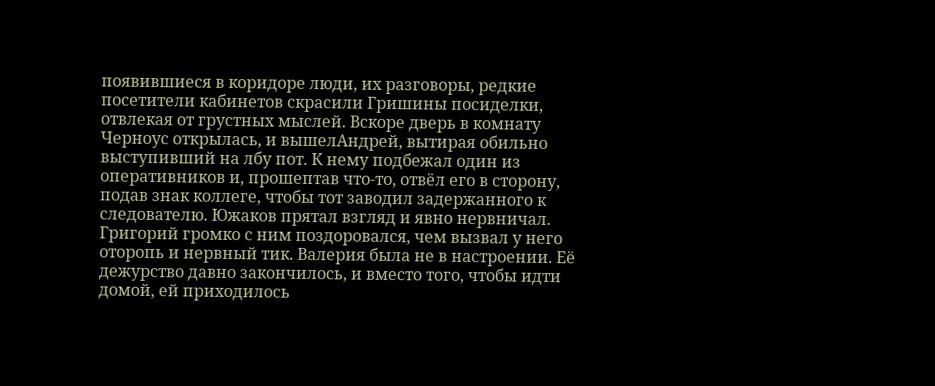появившиеся в коридоре люди, их разговоры, редкие посетители кабинетов скрасили Гришины посиделки, отвлекая от грустных мыслей. Вскоре дверь в комнату Черноус открылась, и вышелАндрей, вытирая обильно выступивший на лбу пот. К нему подбежал один из оперативников и, прошептав что-то, отвёл его в сторону, подав знак коллеге, чтобы тот заводил задержанного к следователю. Южаков прятал взгляд и явно нервничал. Григорий громко с ним поздоровался, чем вызвал у него оторопь и нервный тик. Валерия была не в настроении. Её дежурство давно закончилось, и вместо того, чтобы идти домой, ей приходилось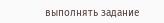выполнять задание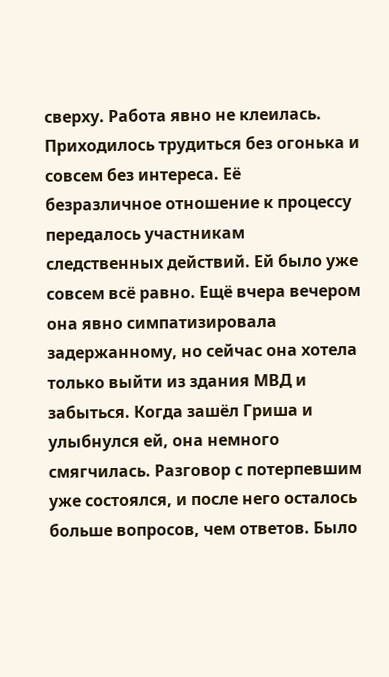сверху. Работа явно не клеилась. Приходилось трудиться без огонька и совсем без интереса. Её безразличное отношение к процессу передалось участникам следственных действий. Ей было уже совсем всё равно. Ещё вчера вечером она явно симпатизировала задержанному, но сейчас она хотела только выйти из здания МВД и забыться. Когда зашёл Гриша и улыбнулся ей, она немного смягчилась. Разговор с потерпевшим уже состоялся, и после него осталось больше вопросов, чем ответов. Было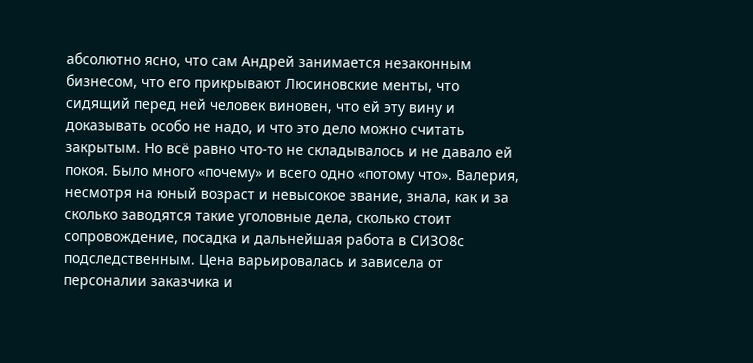абсолютно ясно, что сам Андрей занимается незаконным бизнесом, что его прикрывают Люсиновские менты, что сидящий перед ней человек виновен, что ей эту вину и доказывать особо не надо, и что это дело можно считать закрытым. Но всё равно что-то не складывалось и не давало ей покоя. Было много «почему» и всего одно «потому что». Валерия, несмотря на юный возраст и невысокое звание, знала, как и за сколько заводятся такие уголовные дела, сколько стоит сопровождение, посадка и дальнейшая работа в СИЗО8с подследственным. Цена варьировалась и зависела от персоналии заказчика и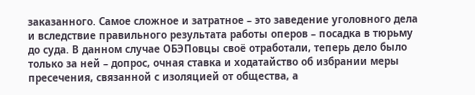заказанного. Самое сложное и затратное – это заведение уголовного дела и вследствие правильного результата работы оперов – посадка в тюрьму до суда. В данном случае ОБЭПовцы своё отработали, теперь дело было только за ней – допрос, очная ставка и ходатайство об избрании меры пресечения, связанной с изоляцией от общества, а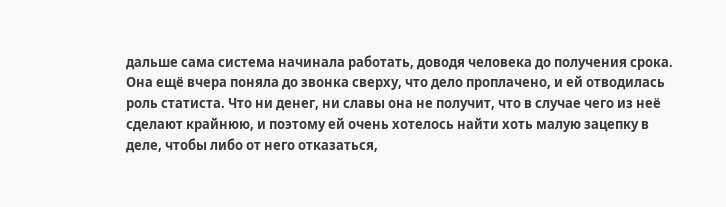дальше сама система начинала работать, доводя человека до получения срока. Она ещё вчера поняла до звонка сверху, что дело проплачено, и ей отводилась роль статиста. Что ни денег, ни славы она не получит, что в случае чего из неё сделают крайнюю, и поэтому ей очень хотелось найти хоть малую зацепку в деле, чтобы либо от него отказаться,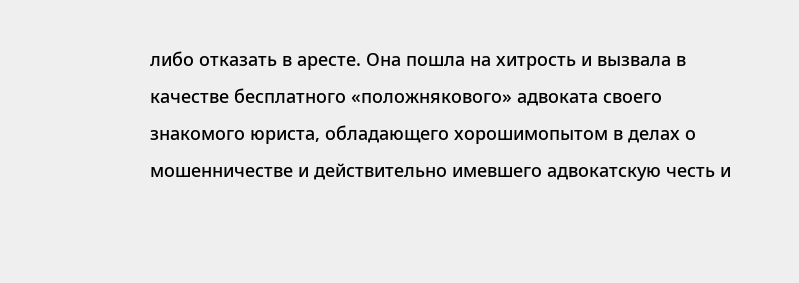либо отказать в аресте. Она пошла на хитрость и вызвала в качестве бесплатного «положнякового» адвоката своего знакомого юриста, обладающего хорошимопытом в делах о мошенничестве и действительно имевшего адвокатскую честь и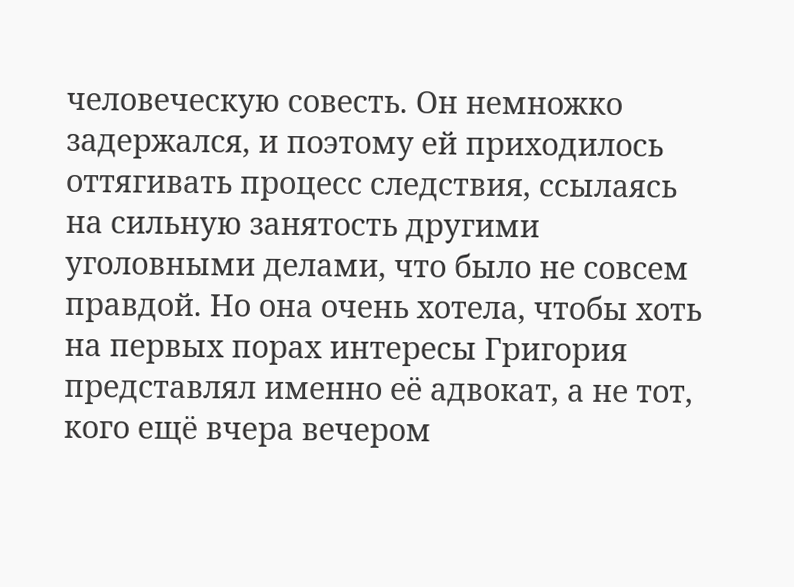человеческую совесть. Он немножко задержался, и поэтому ей приходилось оттягивать процесс следствия, ссылаясь на сильную занятость другими уголовными делами, что было не совсем правдой. Но она очень хотела, чтобы хоть на первых порах интересы Григория представлял именно её адвокат, а не тот, кого ещё вчера вечером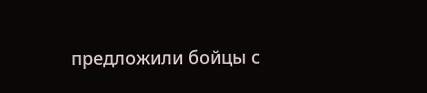предложили бойцы с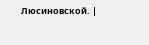Люсиновской. |